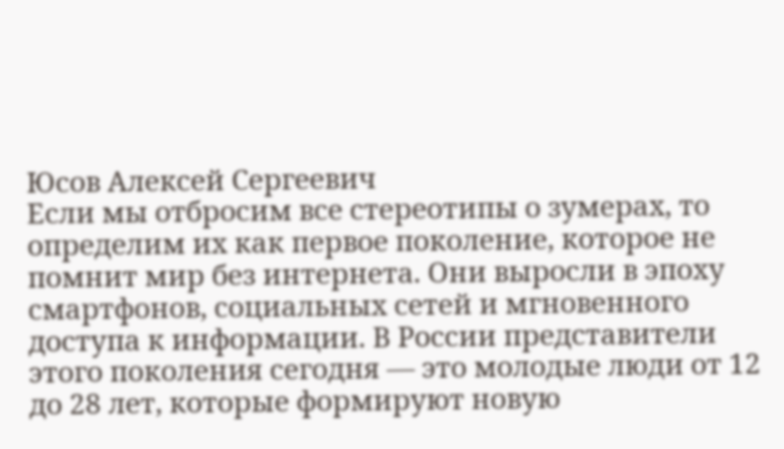Юсов Алексей Сергеевич
Если мы отбросим все стереотипы о зумерах, то определим их как первое поколение, которое не помнит мир без интернета. Они выросли в эпоху смартфонов, социальных сетей и мгновенного доступа к информации. В России представители этого поколения сегодня — это молодые люди от 12 до 28 лет, которые формируют новую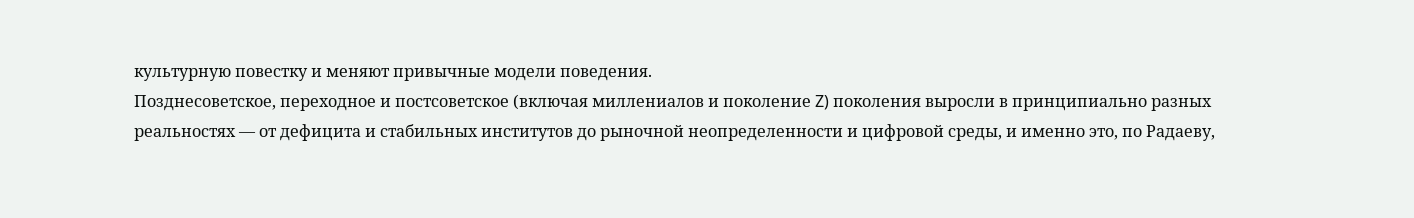культурную повестку и меняют привычные модели поведения.
Позднесоветское, переходное и постсоветское (включая миллениалов и поколение Z) поколения выросли в принципиально разных реальностях — от дефицита и стабильных институтов до рыночной неопределенности и цифровой среды, и именно это, по Радаеву,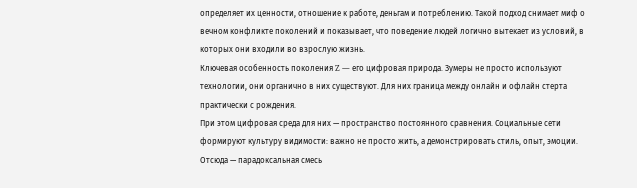определяет их ценности, отношение к работе, деньгам и потреблению. Такой подход снимает миф о вечном конфликте поколений и показывает, что поведение людей логично вытекает из условий, в которых они входили во взрослую жизнь.
Ключевая особенность поколения Z — его цифровая природа. Зумеры не просто используют технологии, они органично в них существуют. Для них граница между онлайн и офлайн стерта практически с рождения.
При этом цифровая среда для них — пространство постоянного сравнения. Социальные сети формируют культуру видимости: важно не просто жить, а демонстрировать стиль, опыт, эмоции. Отсюда — парадоксальная смесь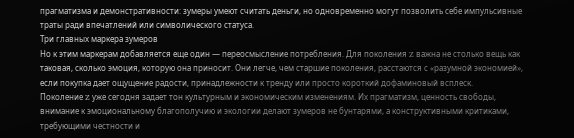прагматизма и демонстративности: зумеры умеют считать деньги, но одновременно могут позволить себе импульсивные траты ради впечатлений или символического статуса.
Три главных маркера зумеров
Но к этим маркерам добавляется еще один — переосмысление потребления. Для поколения Z важна не столько вещь как таковая, сколько эмоция, которую она приносит. Они легче, чем старшие поколения, расстаются с «разумной экономией», если покупка дает ощущение радости, принадлежности к тренду или просто короткий дофаминовый всплеск.
Поколение Z уже сегодня задает тон культурным и экономическим изменениям. Их прагматизм, ценность свободы, внимание к эмоциональному благополучию и экологии делают зумеров не бунтарями, а конструктивными критиками, требующими честности и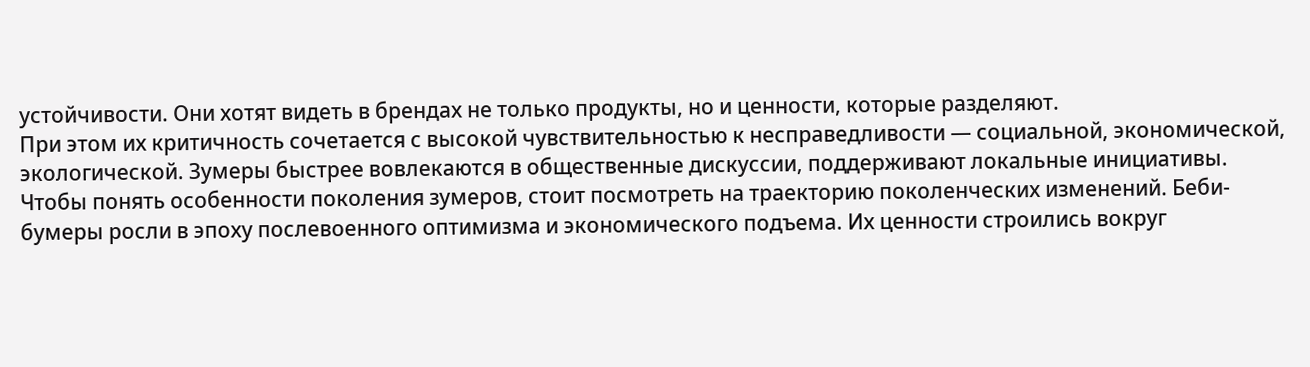устойчивости. Они хотят видеть в брендах не только продукты, но и ценности, которые разделяют.
При этом их критичность сочетается с высокой чувствительностью к несправедливости — социальной, экономической, экологической. Зумеры быстрее вовлекаются в общественные дискуссии, поддерживают локальные инициативы.
Чтобы понять особенности поколения зумеров, стоит посмотреть на траекторию поколенческих изменений. Беби-бумеры росли в эпоху послевоенного оптимизма и экономического подъема. Их ценности строились вокруг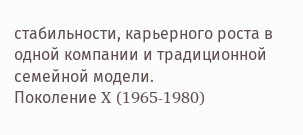стабильности, карьерного роста в одной компании и традиционной семейной модели.
Поколение X (1965-1980)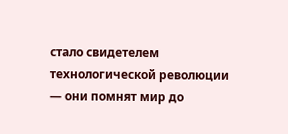стало свидетелем технологической революции — они помнят мир до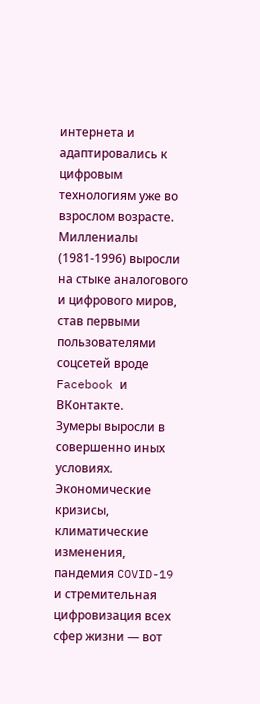интернета и адаптировались к цифровым технологиям уже во взрослом возрасте. Миллениалы (1981-1996) выросли на стыке аналогового и цифрового миров, став первыми пользователями соцсетей вроде Facebook и ВКонтакте.
Зумеры выросли в совершенно иных условиях. Экономические кризисы, климатические изменения, пандемия COVID-19 и стремительная цифровизация всех сфер жизни — вот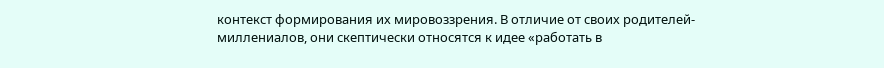контекст формирования их мировоззрения. В отличие от своих родителей-миллениалов, они скептически относятся к идее «работать в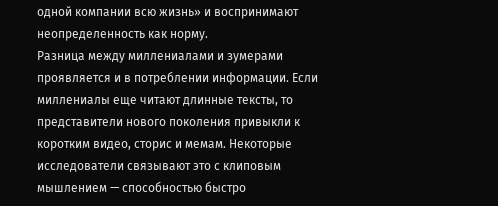одной компании всю жизнь» и воспринимают неопределенность как норму.
Разница между миллениалами и зумерами проявляется и в потреблении информации. Если миллениалы еще читают длинные тексты, то представители нового поколения привыкли к коротким видео, сторис и мемам. Некоторые исследователи связывают это с клиповым мышлением — способностью быстро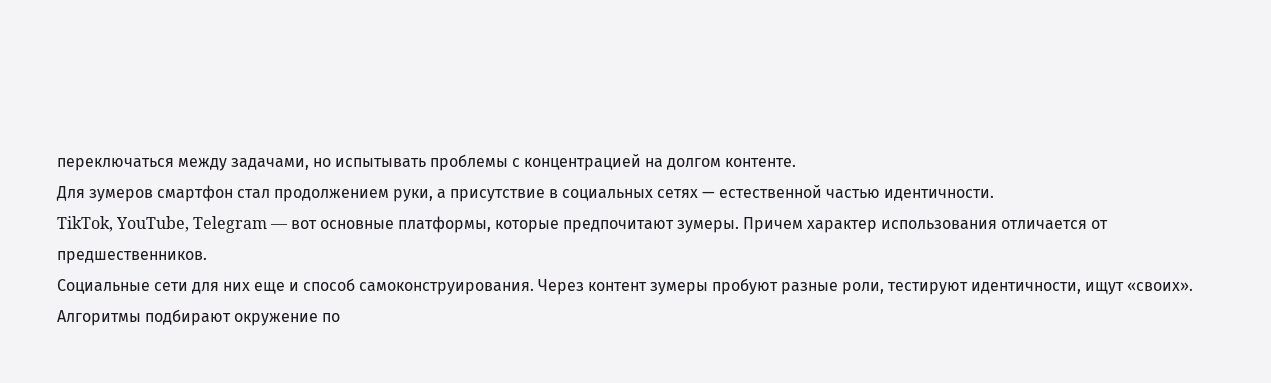переключаться между задачами, но испытывать проблемы с концентрацией на долгом контенте.
Для зумеров смартфон стал продолжением руки, а присутствие в социальных сетях — естественной частью идентичности.
TikTok, YouTube, Telegram — вот основные платформы, которые предпочитают зумеры. Причем характер использования отличается от предшественников.
Социальные сети для них еще и способ самоконструирования. Через контент зумеры пробуют разные роли, тестируют идентичности, ищут «своих». Алгоритмы подбирают окружение по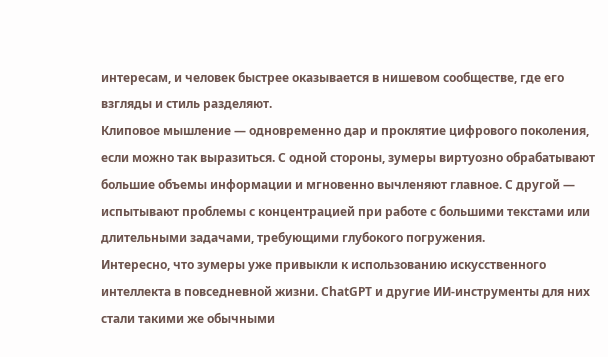интересам, и человек быстрее оказывается в нишевом сообществе, где его взгляды и стиль разделяют.
Клиповое мышление — одновременно дар и проклятие цифрового поколения, если можно так выразиться. С одной стороны, зумеры виртуозно обрабатывают большие объемы информации и мгновенно вычленяют главное. С другой — испытывают проблемы с концентрацией при работе с большими текстами или длительными задачами, требующими глубокого погружения.
Интересно, что зумеры уже привыкли к использованию искусственного интеллекта в повседневной жизни. ChatGPT и другие ИИ-инструменты для них стали такими же обычными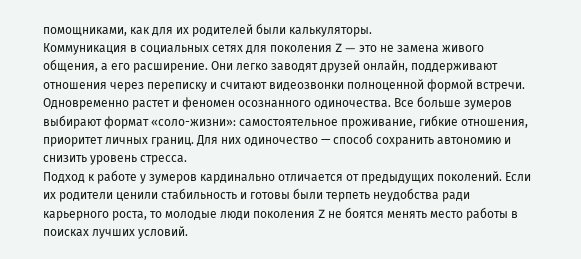помощниками, как для их родителей были калькуляторы.
Коммуникация в социальных сетях для поколения Z — это не замена живого общения, а его расширение. Они легко заводят друзей онлайн, поддерживают отношения через переписку и считают видеозвонки полноценной формой встречи.
Одновременно растет и феномен осознанного одиночества. Все больше зумеров выбирают формат «соло-жизни»: самостоятельное проживание, гибкие отношения, приоритет личных границ. Для них одиночество — способ сохранить автономию и снизить уровень стресса.
Подход к работе у зумеров кардинально отличается от предыдущих поколений. Если их родители ценили стабильность и готовы были терпеть неудобства ради карьерного роста, то молодые люди поколения Z не боятся менять место работы в поисках лучших условий.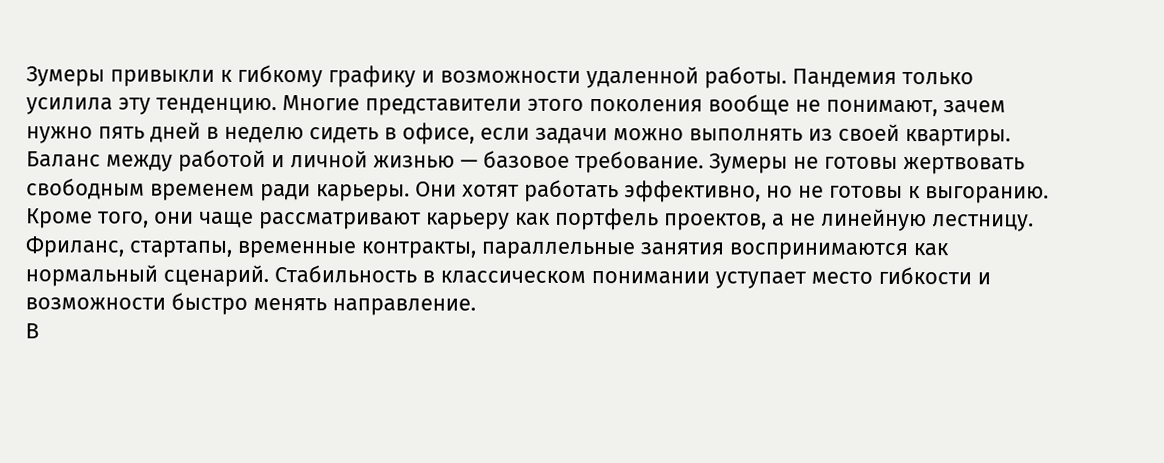Зумеры привыкли к гибкому графику и возможности удаленной работы. Пандемия только усилила эту тенденцию. Многие представители этого поколения вообще не понимают, зачем нужно пять дней в неделю сидеть в офисе, если задачи можно выполнять из своей квартиры.
Баланс между работой и личной жизнью — базовое требование. Зумеры не готовы жертвовать свободным временем ради карьеры. Они хотят работать эффективно, но не готовы к выгоранию.
Кроме того, они чаще рассматривают карьеру как портфель проектов, а не линейную лестницу. Фриланс, стартапы, временные контракты, параллельные занятия воспринимаются как нормальный сценарий. Стабильность в классическом понимании уступает место гибкости и возможности быстро менять направление.
В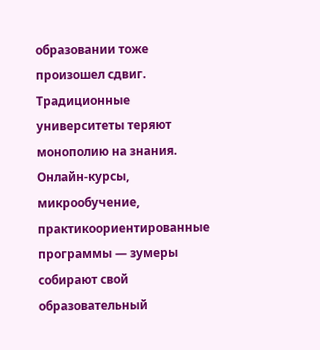образовании тоже произошел сдвиг. Традиционные университеты теряют монополию на знания. Онлайн-курсы, микрообучение, практикоориентированные программы — зумеры собирают свой образовательный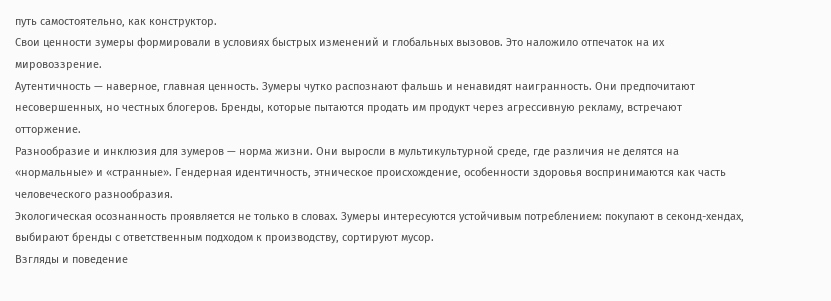путь самостоятельно, как конструктор.
Свои ценности зумеры формировали в условиях быстрых изменений и глобальных вызовов. Это наложило отпечаток на их мировоззрение.
Аутентичность — наверное, главная ценность. Зумеры чутко распознают фальшь и ненавидят наигранность. Они предпочитают несовершенных, но честных блогеров. Бренды, которые пытаются продать им продукт через агрессивную рекламу, встречают отторжение.
Разнообразие и инклюзия для зумеров — норма жизни. Они выросли в мультикультурной среде, где различия не делятся на «нормальные» и «странные». Гендерная идентичность, этническое происхождение, особенности здоровья воспринимаются как часть человеческого разнообразия.
Экологическая осознанность проявляется не только в словах. Зумеры интересуются устойчивым потреблением: покупают в секонд-хендах, выбирают бренды с ответственным подходом к производству, сортируют мусор.
Взгляды и поведение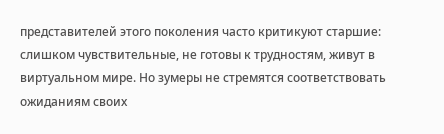представителей этого поколения часто критикуют старшие: слишком чувствительные, не готовы к трудностям, живут в виртуальном мире. Но зумеры не стремятся соответствовать ожиданиям своих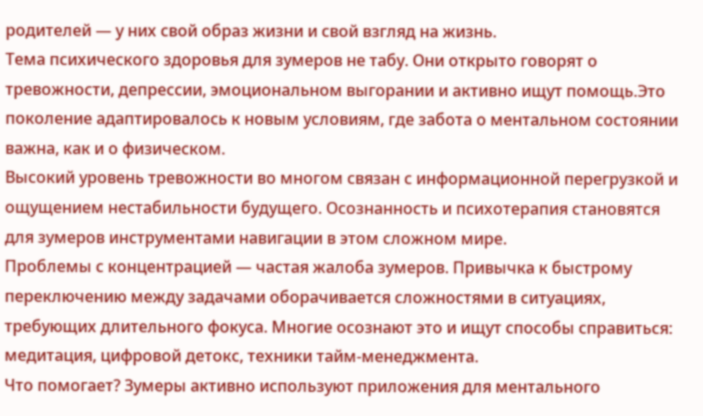родителей — у них свой образ жизни и свой взгляд на жизнь.
Тема психического здоровья для зумеров не табу. Они открыто говорят о тревожности, депрессии, эмоциональном выгорании и активно ищут помощь.Это поколение адаптировалось к новым условиям, где забота о ментальном состоянии важна, как и о физическом.
Высокий уровень тревожности во многом связан с информационной перегрузкой и ощущением нестабильности будущего. Осознанность и психотерапия становятся для зумеров инструментами навигации в этом сложном мире.
Проблемы с концентрацией — частая жалоба зумеров. Привычка к быстрому переключению между задачами оборачивается сложностями в ситуациях, требующих длительного фокуса. Многие осознают это и ищут способы справиться: медитация, цифровой детокс, техники тайм-менеджмента.
Что помогает? Зумеры активно используют приложения для ментального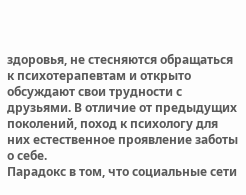здоровья, не стесняются обращаться к психотерапевтам и открыто обсуждают свои трудности с друзьями. В отличие от предыдущих поколений, поход к психологу для них естественное проявление заботы о себе.
Парадокс в том, что социальные сети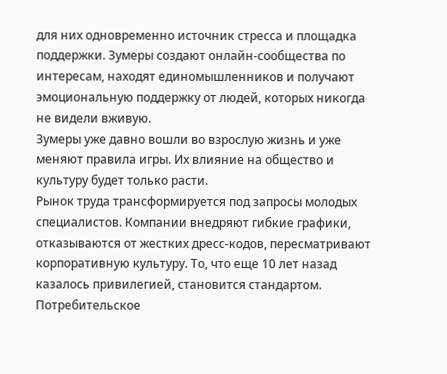для них одновременно источник стресса и площадка поддержки. Зумеры создают онлайн-сообщества по интересам, находят единомышленников и получают эмоциональную поддержку от людей, которых никогда не видели вживую.
Зумеры уже давно вошли во взрослую жизнь и уже меняют правила игры. Их влияние на общество и культуру будет только расти.
Рынок труда трансформируется под запросы молодых специалистов. Компании внедряют гибкие графики, отказываются от жестких дресс-кодов, пересматривают корпоративную культуру. То, что еще 10 лет назад казалось привилегией, становится стандартом.
Потребительское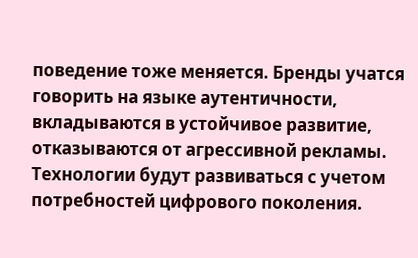поведение тоже меняется. Бренды учатся говорить на языке аутентичности, вкладываются в устойчивое развитие, отказываются от агрессивной рекламы.
Технологии будут развиваться с учетом потребностей цифрового поколения.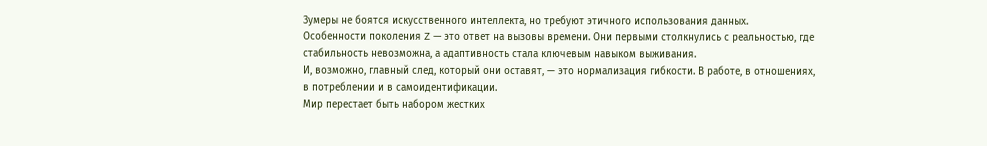Зумеры не боятся искусственного интеллекта, но требуют этичного использования данных.
Особенности поколения Z — это ответ на вызовы времени. Они первыми столкнулись с реальностью, где стабильность невозможна, а адаптивность стала ключевым навыком выживания.
И, возможно, главный след, который они оставят, — это нормализация гибкости. В работе, в отношениях, в потреблении и в самоидентификации.
Мир перестает быть набором жестких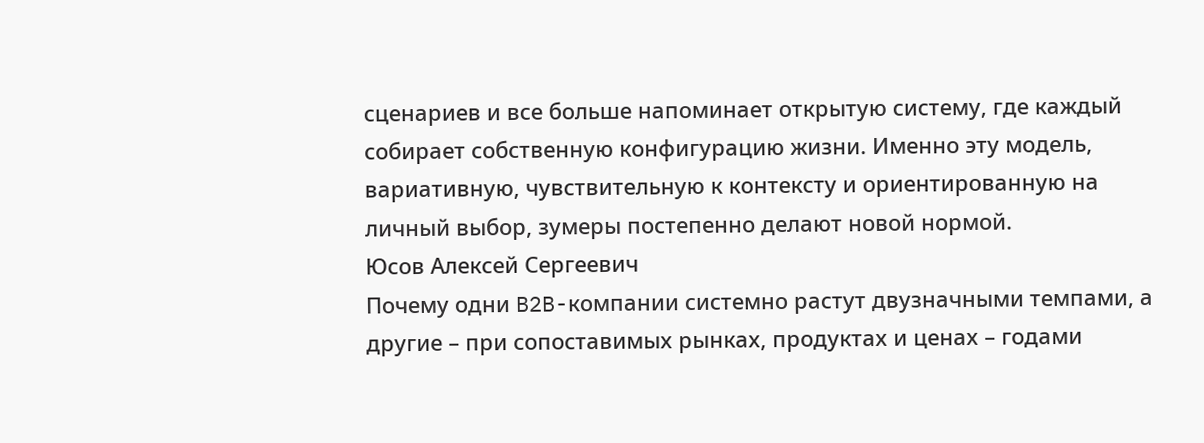сценариев и все больше напоминает открытую систему, где каждый собирает собственную конфигурацию жизни. Именно эту модель, вариативную, чувствительную к контексту и ориентированную на личный выбор, зумеры постепенно делают новой нормой.
Юсов Алексей Сергеевич
Почему одни B2B-компании системно растут двузначными темпами, а другие – при сопоставимых рынках, продуктах и ценах – годами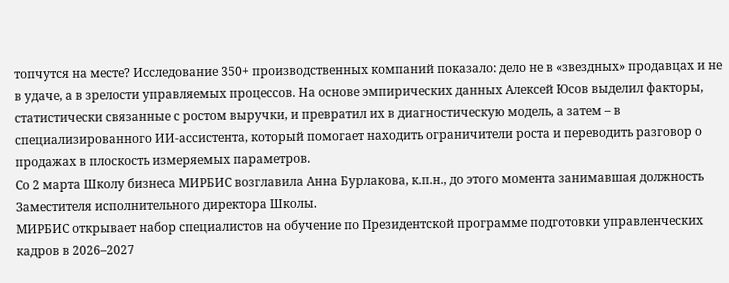топчутся на месте? Исследование 350+ производственных компаний показало: дело не в «звездных» продавцах и не в удаче, а в зрелости управляемых процессов. На основе эмпирических данных Алексей Юсов выделил факторы, статистически связанные с ростом выручки, и превратил их в диагностическую модель, а затем – в специализированного ИИ-ассистента, который помогает находить ограничители роста и переводить разговор о продажах в плоскость измеряемых параметров.
Со 2 марта Школу бизнеса МИРБИС возглавила Анна Бурлакова, к.п.н., до этого момента занимавшая должность Заместителя исполнительного директора Школы.
МИРБИС открывает набор специалистов на обучение по Президентской программе подготовки управленческих кадров в 2026–2027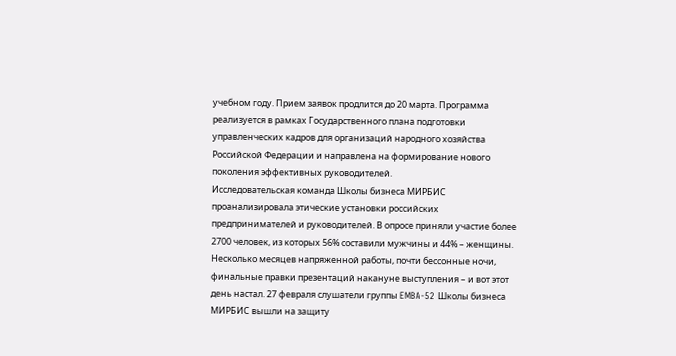учебном году. Прием заявок продлится до 20 марта. Программа реализуется в рамках Государственного плана подготовки управленческих кадров для организаций народного хозяйства Российской Федерации и направлена на формирование нового поколения эффективных руководителей.
Исследовательская команда Школы бизнеса МИРБИС проанализировала этические установки российских предпринимателей и руководителей. В опросе приняли участие более 2700 человек, из которых 56% составили мужчины и 44% – женщины.
Несколько месяцев напряженной работы, почти бессонные ночи, финальные правки презентаций накануне выступления – и вот этот день настал. 27 февраля слушатели группы EMBA-52 Школы бизнеса МИРБИС вышли на защиту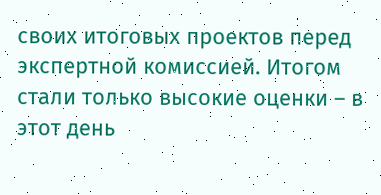своих итоговых проектов перед экспертной комиссией. Итогом стали только высокие оценки – в этот день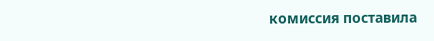комиссия поставила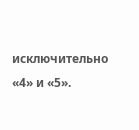исключительно «4» и «5».